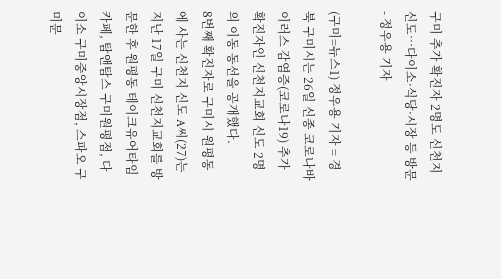구미 추가 확진자 2명도 신천지 신도…다이소·식당·시장 등 방문
- 정우용 기자

(구미=뉴스1) 정우용 기자 = 경북 구미시는 26일 신종 코로나바이러스 감염증(코로나19) 추가 확진자인 신천지교회 신도 2명의 이동 동선을 공개했다.
8번째 확진자로 구미시 원평동에 사는 신천지 신도 A씨(27)는 지난 17일 구미 신천지교회를 방문한 후 원평동 테이크유어타임카페, 탐앤탐스 구미원평점, 다이소 구미중앙시장점, 스파오 구미문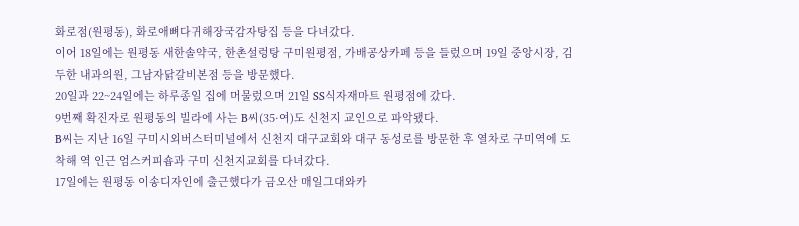화로점(원평동), 화로애뼈다귀해장국감자탕집 등을 다녀갔다.
이어 18일에는 원평동 새한솔약국, 한촌설렁탕 구미원평점, 가배공상카페 등을 들렀으며 19일 중앙시장, 김두한 내과의원, 그남자닭갈비본점 등을 방문했다.
20일과 22~24일에는 하루종일 집에 머물렀으며 21일 SS식자재마트 원평점에 갔다.
9번째 확진자로 원평동의 빌라에 사는 B씨(35·여)도 신천지 교인으로 파악됐다.
B씨는 지난 16일 구미시외버스터미널에서 신천지 대구교회와 대구 동성로를 방문한 후 열차로 구미역에 도착해 역 인근 엄스커피숍과 구미 신천지교회를 다녀갔다.
17일에는 원평동 이송디자인에 출근했다가 금오산 매일그대와카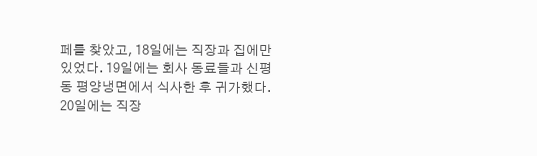페를 찾았고, 18일에는 직장과 집에만 있었다. 19일에는 회사 동료들과 신평동 평양냉면에서 식사한 후 귀가했다.
20일에는 직장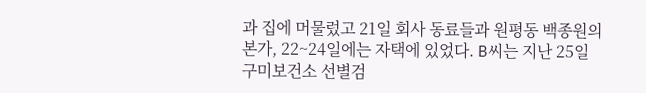과 집에 머물렀고 21일 회사 동료들과 원평동 백종원의본가, 22~24일에는 자택에 있었다. B씨는 지난 25일 구미보건소 선별검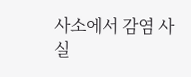사소에서 감염 사실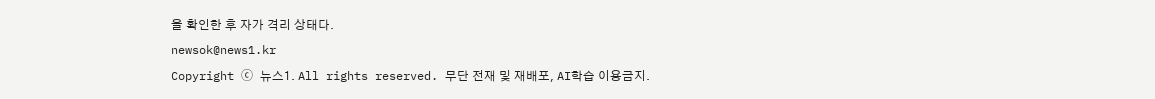을 확인한 후 자가 격리 상태다.
newsok@news1.kr
Copyright ⓒ 뉴스1. All rights reserved. 무단 전재 및 재배포, AI학습 이용금지.